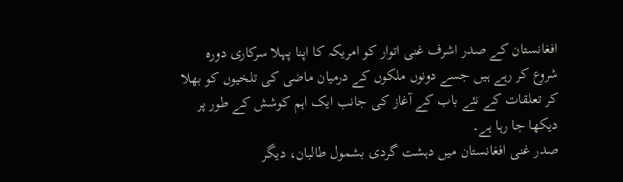افغانستان کے صدر اشرف غنی اتوار کو امریکہ کا اپنا پہلا سرکاری دورہ شروع کر رہے ہیں جسے دونوں ملکوں کے درمیان ماضی کی تلخیوں کو بھلا کر تعلقات کے نئے باب کے آغاز کی جانب ایک اہم کوشش کے طور پر دیکھا جا رہا ہے۔
صدر غنی افغانستان میں دہشت گردی بشمول طالبان، دیگر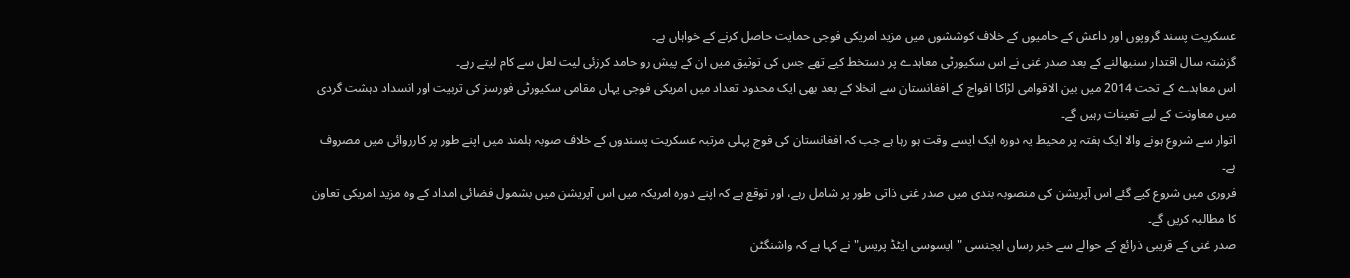عسکریت پسند گروپوں اور داعش کے حامیوں کے خلاف کوششوں میں مزید امریکی فوجی حمایت حاصل کرنے کے خواہاں ہے۔
گزشتہ سال اقتدار سنبھالنے کے بعد صدر غنی نے اس سکیورٹی معاہدے پر دستخط کیے تھے جس کی توثیق میں ان کے پیش رو حامد کرزئی لیت لعل سے کام لیتے رہے۔
اس معاہدے کے تحت 2014 میں بین الاقوامی لڑاکا افواج کے افغانستان سے انخلا کے بعد بھی ایک محدود تعداد میں امریکی فوجی یہاں مقامی سکیورٹی فورسز کی تربیت اور انسداد دہشت گردی میں معاونت کے لیے تعینات رہیں گے۔
اتوار سے شروع ہونے والا ایک ہفتہ پر محیط یہ دورہ ایک ایسے وقت ہو رہا ہے جب کہ افغانستان کی فوج پہلی مرتبہ عسکریت پسندوں کے خلاف صوبہ ہلمند میں اپنے طور پر کارروائی میں مصروف ہے۔
فروری میں شروع کیے گئے اس آپریشن کی منصوبہ بندی میں صدر غنی ذاتی طور پر شامل رہے، اور توقع ہے کہ اپنے دورہ امریکہ میں اس آپریشن میں بشمول فضائی امداد کے وہ مزید امریکی تعاون کا مطالبہ کریں گے۔
صدر غنی کے قریبی ذرائع کے حوالے سے خبر رساں ایجنسی "ایسوسی ایٹڈ پریس" نے کہا ہے کہ واشنگٹن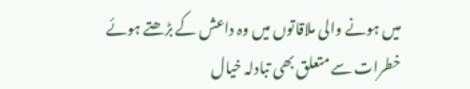میں ہونے والی ملاقاتوں میں وہ داعش کے بڑھتے ہوئے خطرات سے متعلق بھی تبادلہ خیال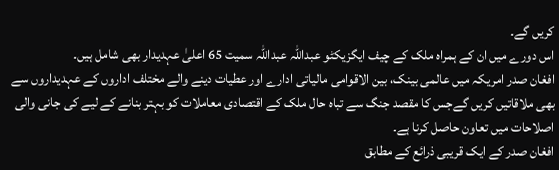کریں گے۔
اس دورے میں ان کے ہمراہ ملک کے چیف ایگزیکٹو عبداللہ عبداللہ سمیت 65 اعلیٰ عہدیدار بھی شامل ہیں۔
افغان صدر امریکہ میں عالمی بینک، بین الاقوامی مالیاتی ادارے اور عطیات دینے والے مختلف اداروں کے عہدیداروں سے بھی ملاقاتیں کریں گےجس کا مقصد جنگ سے تباہ حال ملک کے اقتصادی معاملات کو بہتر بنانے کے لیے کی جانی والی اصلاحات میں تعاون حاصل کرنا ہے۔
افغان صدر کے ایک قریبی ذرائع کے مطابق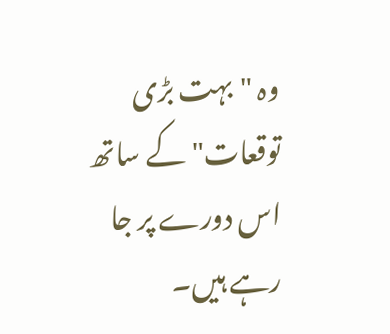وہ "بہت بڑی توقعات" کے ساتھ اس دورے پر جا رہے ہیں۔